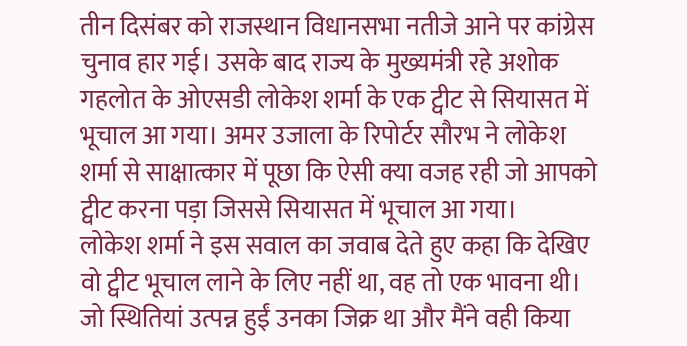तीन दिसंबर को राजस्थान विधानसभा नतीजे आने पर कांग्रेस चुनाव हार गई। उसके बाद राज्य के मुख्यमंत्री रहे अशोक गहलोत के ओएसडी लोकेश शर्मा के एक ट्वीट से सियासत में भूचाल आ गया। अमर उजाला के रिपोर्टर सौरभ ने लोकेश शर्मा से साक्षात्कार में पूछा कि ऐसी क्या वजह रही जो आपको ट्वीट करना पड़ा जिससे सियासत में भूचाल आ गया।
लोकेश शर्मा ने इस सवाल का जवाब देते हुए कहा कि देखिए वो ट्वीट भूचाल लाने के लिए नहीं था, वह तो एक भावना थी। जो स्थितियां उत्पन्न हुईं उनका जिक्र था और मैंने वही किया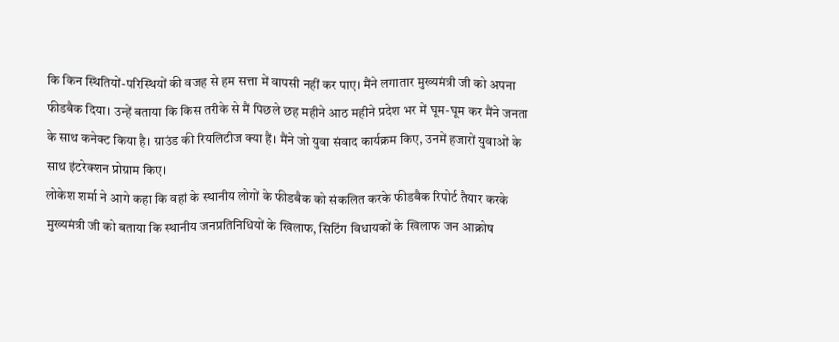कि किन स्थितियों-परिस्थियों की वजह से हम सत्ता में वापसी नहीं कर पाए। मैंने लगातार मुख्यमंत्री जी को अपना फीडबैक दिया। उन्हें बताया कि किस तरीके से मैं पिछले छह महीने आठ महीने प्रदेश भर में घूम-घूम कर मैंने जनता के साथ कनेक्ट किया है। ग्राउंड की रियलिटीज क्या हैं। मैंने जो युवा संवाद कार्यक्रम किए, उनमें हजारों युवाओं के साथ इंटरेक्शन प्रोग्राम किए।
लोकेश शर्मा ने आगे कहा कि वहां के स्थानीय लोगों के फीडबैक को संकलित करके फीडबैक रिपोर्ट तैयार करके मुख्यमंत्री जी को बताया कि स्थानीय जनप्रतिनिधियों के खिलाफ, सिटिंग विधायकों के खिलाफ जन आक्रोष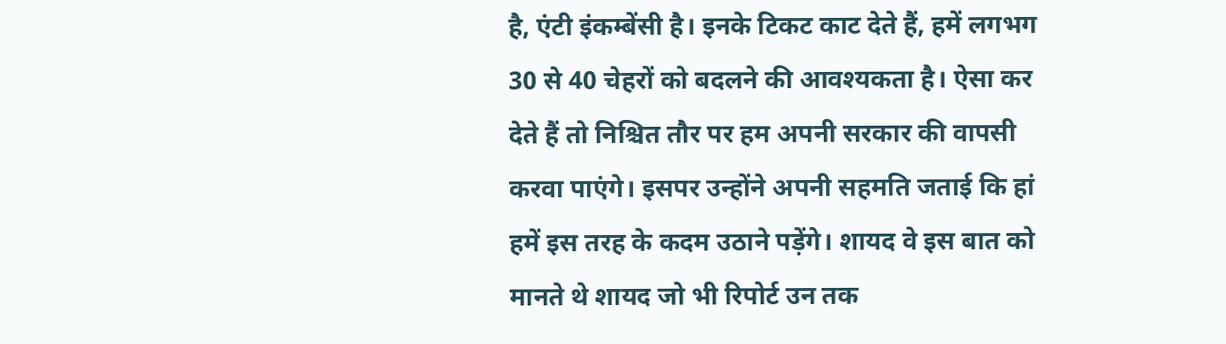है, एंटी इंकम्बेंसी है। इनके टिकट काट देते हैं, हमें लगभग 30 से 40 चेहरों को बदलने की आवश्यकता है। ऐसा कर देते हैं तो निश्चित तौर पर हम अपनी सरकार की वापसी करवा पाएंगे। इसपर उन्होंने अपनी सहमति जताई कि हां हमें इस तरह के कदम उठाने पड़ेंगे। शायद वे इस बात को मानते थे शायद जो भी रिपोर्ट उन तक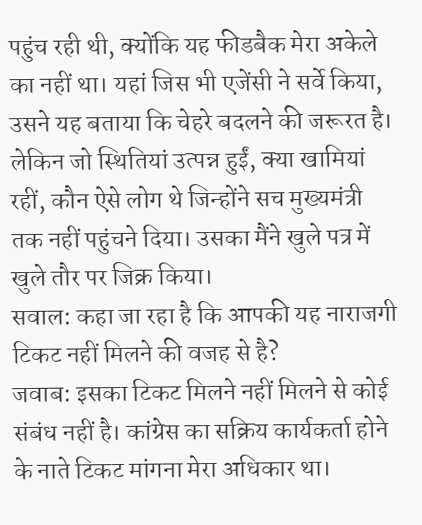पहुंच रही थी, क्योंकि यह फीडबैक मेरा अकेले का नहीं था। यहां जिस भी एजेंसी ने सर्वे किया, उसने यह बताया कि चेहरे बदलने की जरूरत है। लेकिन जो स्थितियां उत्पन्न हुईं, क्या खामियां रहीं, कौन ऐसे लोग थे जिन्होंने सच मुख्यमंत्री तक नहीं पहुंचने दिया। उसका मैंने खुले पत्र में खुले तौर पर जिक्र किया।
सवाल: कहा जा रहा है कि आपकी यह नाराजगी टिकट नहीं मिलने की वजह से है?
जवाब: इसका टिकट मिलने नहीं मिलने से कोई संबंध नहीं है। कांग्रेस का सक्रिय कार्यकर्ता होने के नाते टिकट मांगना मेरा अधिकार था।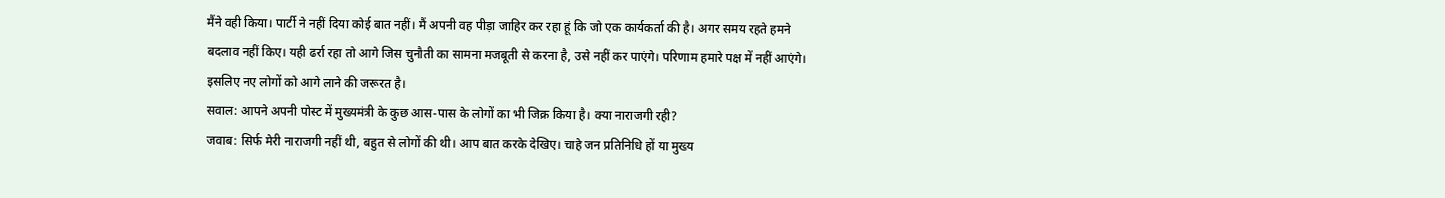मैंने वही किया। पार्टी ने नहीं दिया कोई बात नहीं। मैं अपनी वह पीड़ा जाहिर कर रहा हूं कि जो एक कार्यकर्ता की है। अगर समय रहते हमने बदलाव नहीं किए। यही ढर्रा रहा तो आगे जिस चुनौती का सामना मजबूती से करना है, उसे नहीं कर पाएंगे। परिणाम हमारे पक्ष में नहीं आएंगे। इसलिए नए लोगों को आगे लाने की जरूरत है।
सवाल: आपने अपनी पोस्ट में मुख्यमंत्री के कुछ आस-पास के लोगों का भी जिक्र किया है। क्या नाराजगी रही?
जवाब: सिर्फ मेरी नाराजगी नहीं थी, बहुत से लोगों की थी। आप बात करके देखिए। चाहे जन प्रतिनिधि हों या मुख्य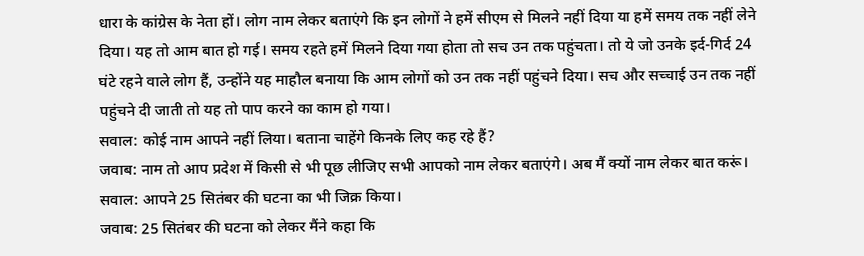धारा के कांग्रेस के नेता हों। लोग नाम लेकर बताएंगे कि इन लोगों ने हमें सीएम से मिलने नहीं दिया या हमें समय तक नहीं लेने दिया। यह तो आम बात हो गई। समय रहते हमें मिलने दिया गया होता तो सच उन तक पहुंचता। तो ये जो उनके इर्द-गिर्द 24 घंटे रहने वाले लोग हैं, उन्होंने यह माहौल बनाया कि आम लोगों को उन तक नहीं पहुंचने दिया। सच और सच्चाई उन तक नहीं पहुंचने दी जाती तो यह तो पाप करने का काम हो गया।
सवाल: कोई नाम आपने नहीं लिया। बताना चाहेंगे किनके लिए कह रहे हैं?
जवाब: नाम तो आप प्रदेश में किसी से भी पूछ लीजिए सभी आपको नाम लेकर बताएंगे। अब मैं क्यों नाम लेकर बात करूं।
सवाल: आपने 25 सितंबर की घटना का भी जिक्र किया।
जवाब: 25 सितंबर की घटना को लेकर मैंने कहा कि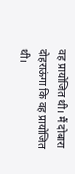वह प्रायोजित थी। मैं दोबारा दोहराऊंगा कि वह प्रायोजित थी।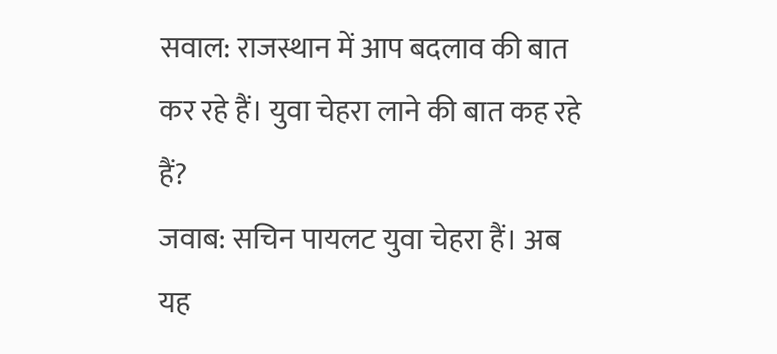सवाल: राजस्थान में आप बदलाव की बात कर रहे हैं। युवा चेहरा लाने की बात कह रहे हैं?
जवाब: सचिन पायलट युवा चेहरा हैं। अब यह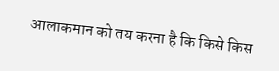आलाकमान को तय करना है कि किसे किस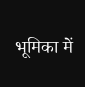भूमिका में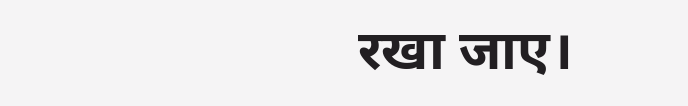रखा जाए।